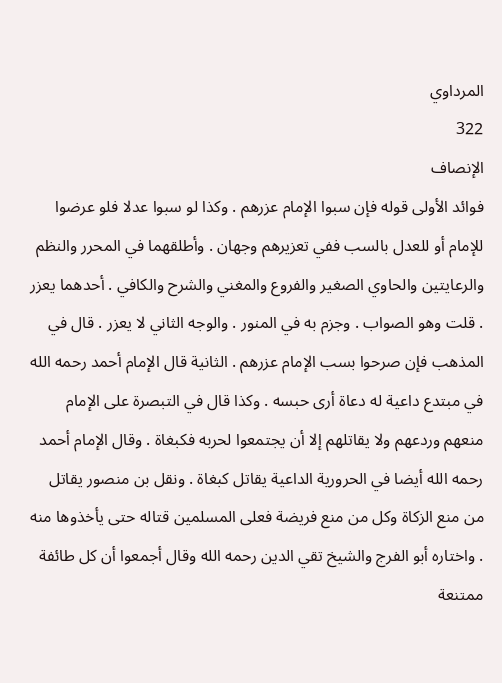المرداوي
322
الإنصاف
فوائد الأولى قوله فإن سبوا الإمام عزرهم . وكذا لو سبوا عدلا فلو عرضوا للإمام أو للعدل بالسب ففي تعزيرهم وجهان . وأطلقهما في المحرر والنظم والرعايتين والحاوي الصغير والفروع والمغني والشرح والكافي . أحدهما يعزر . قلت وهو الصواب . وجزم به في المنور . والوجه الثاني لا يعزر . قال في المذهب فإن صرحوا بسب الإمام عزرهم . الثانية قال الإمام أحمد رحمه الله في مبتدع داعية له دعاة أرى حبسه . وكذا قال في التبصرة على الإمام منعهم وردعهم ولا يقاتلهم إلا أن يجتمعوا لحربه فكبغاة . وقال الإمام أحمد رحمه الله أيضا في الحرورية الداعية يقاتل كبغاة . ونقل بن منصور يقاتل من منع الزكاة وكل من منع فريضة فعلى المسلمين قتاله حتى يأخذوها منه . واختاره أبو الفرج والشيخ تقي الدين رحمه الله وقال أجمعوا أن كل طائفة ممتنعة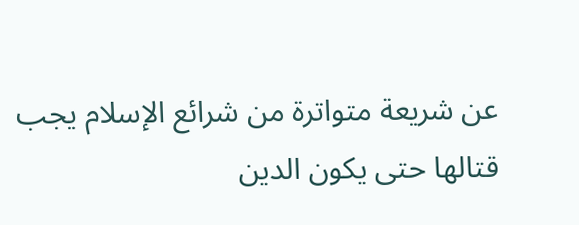عن شريعة متواترة من شرائع الإسلام يجب قتالها حتى يكون الدين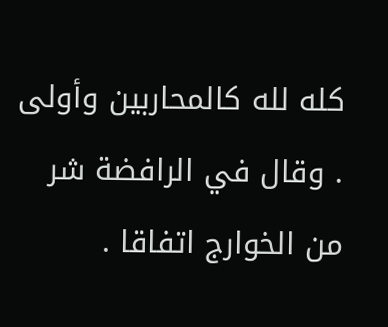كله لله كالمحاربين وأولى . وقال في الرافضة شر من الخوارج اتفاقا .